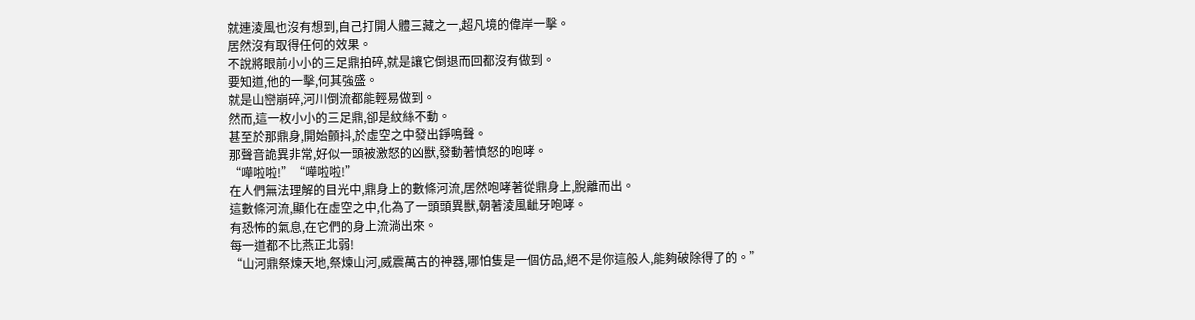就連淩風也沒有想到,自己打開人體三藏之一,超凡境的偉岸一擊。
居然沒有取得任何的效果。
不說將眼前小小的三足鼎拍碎,就是讓它倒退而回都沒有做到。
要知道,他的一擊,何其強盛。
就是山巒崩碎,河川倒流都能輕易做到。
然而,這一枚小小的三足鼎,卻是紋絲不動。
甚至於那鼎身,開始顫抖,於虛空之中發出錚鳴聲。
那聲音詭異非常,好似一頭被激怒的凶獸,發動著憤怒的咆哮。
“嘩啦啦!”“嘩啦啦!”
在人們無法理解的目光中,鼎身上的數條河流,居然咆哮著從鼎身上,脫離而出。
這數條河流,顯化在虛空之中,化為了一頭頭異獸,朝著淩風齜牙咆哮。
有恐怖的氣息,在它們的身上流淌出來。
每一道都不比燕正北弱!
“山河鼎祭煉天地,祭煉山河,威震萬古的神器,哪怕隻是一個仿品,絕不是你這般人,能夠破除得了的。”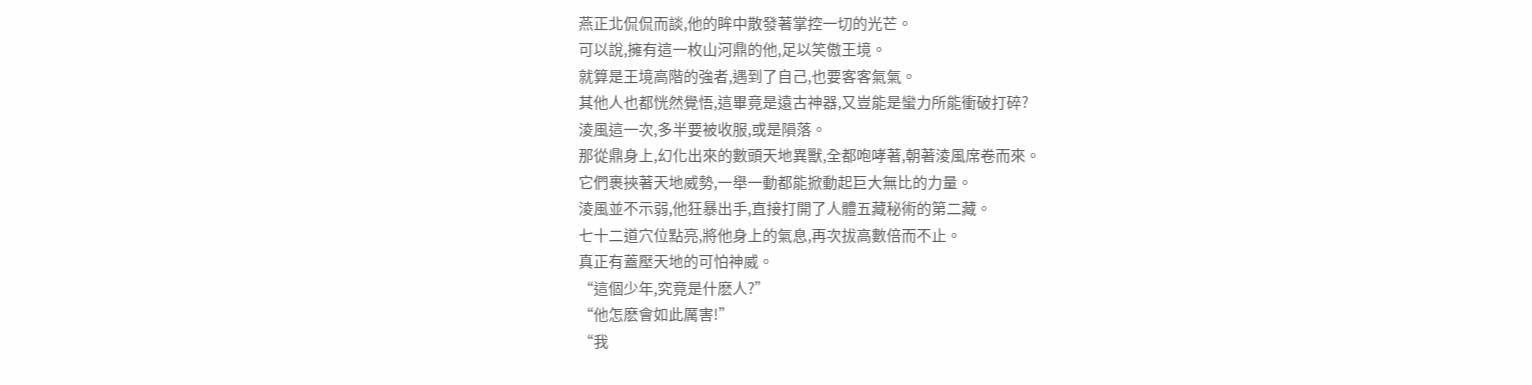燕正北侃侃而談,他的眸中散發著掌控一切的光芒。
可以說,擁有這一枚山河鼎的他,足以笑傲王境。
就算是王境高階的強者,遇到了自己,也要客客氣氣。
其他人也都恍然覺悟,這畢竟是遠古神器,又豈能是蠻力所能衝破打碎?
淩風這一次,多半要被收服,或是隕落。
那從鼎身上,幻化出來的數頭天地異獸,全都咆哮著,朝著淩風席卷而來。
它們裹挾著天地威勢,一舉一動都能掀動起巨大無比的力量。
淩風並不示弱,他狂暴出手,直接打開了人體五藏秘術的第二藏。
七十二道穴位點亮,將他身上的氣息,再次拔高數倍而不止。
真正有蓋壓天地的可怕神威。
“這個少年,究竟是什麽人?”
“他怎麽會如此厲害!”
“我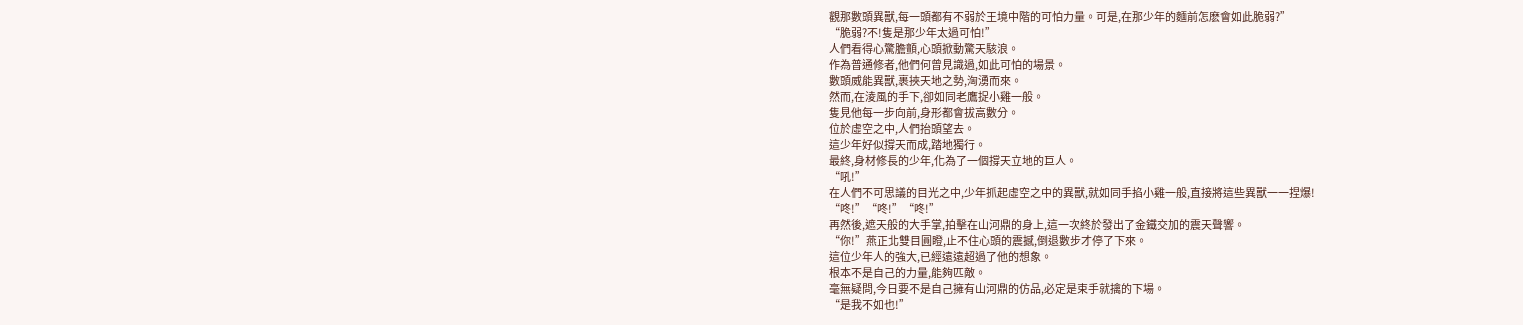觀那數頭異獸,每一頭都有不弱於王境中階的可怕力量。可是,在那少年的麵前怎麽會如此脆弱?”
“脆弱?不!隻是那少年太過可怕!”
人們看得心驚膽顫,心頭掀動驚天駭浪。
作為普通修者,他們何曾見識過,如此可怕的場景。
數頭威能異獸,裹挾天地之勢,洶湧而來。
然而,在淩風的手下,卻如同老鷹捉小雞一般。
隻見他每一步向前,身形都會拔高數分。
位於虛空之中,人們抬頭望去。
這少年好似撐天而成,踏地獨行。
最終,身材修長的少年,化為了一個撐天立地的巨人。
“吼!”
在人們不可思議的目光之中,少年抓起虛空之中的異獸,就如同手掐小雞一般,直接將這些異獸一一捏爆!
“咚!”“咚!”“咚!”
再然後,遮天般的大手掌,拍擊在山河鼎的身上,這一次終於發出了金鐵交加的震天聲響。
“你!”燕正北雙目圓瞪,止不住心頭的震撼,倒退數步才停了下來。
這位少年人的強大,已經遠遠超過了他的想象。
根本不是自己的力量,能夠匹敵。
毫無疑問,今日要不是自己擁有山河鼎的仿品,必定是束手就擒的下場。
“是我不如也!”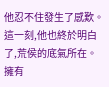他忍不住發生了感歎。
這一刻,他也終於明白了,荒侯的底氣所在。
擁有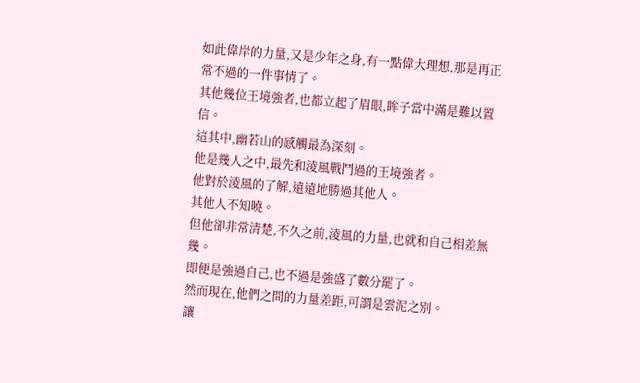如此偉岸的力量,又是少年之身,有一點偉大理想,那是再正常不過的一件事情了。
其他幾位王境強者,也都立起了眉眼,眸子當中滿是難以置信。
這其中,幽若山的感觸最為深刻。
他是幾人之中,最先和淩風戰鬥過的王境強者。
他對於淩風的了解,遠遠地勝過其他人。
其他人不知曉。
但他卻非常清楚,不久之前,淩風的力量,也就和自己相差無幾。
即便是強過自己,也不過是強盛了數分罷了。
然而現在,他們之間的力量差距,可謂是雲泥之別。
讓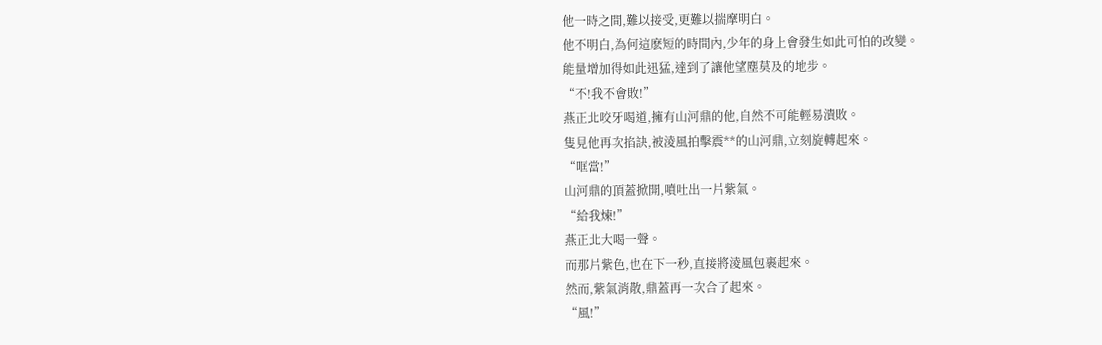他一時之間,難以接受,更難以揣摩明白。
他不明白,為何這麽短的時間內,少年的身上會發生如此可怕的改變。
能量增加得如此迅猛,達到了讓他望塵莫及的地步。
“不!我不會敗!”
燕正北咬牙喝道,擁有山河鼎的他,自然不可能輕易潰敗。
隻見他再次掐訣,被淩風拍擊震**的山河鼎,立刻旋轉起來。
“哐當!”
山河鼎的頂蓋掀開,噴吐出一片紫氣。
“給我煉!”
燕正北大喝一聲。
而那片紫色,也在下一秒,直接將淩風包裹起來。
然而,紫氣消散,鼎蓋再一次合了起來。
“風!”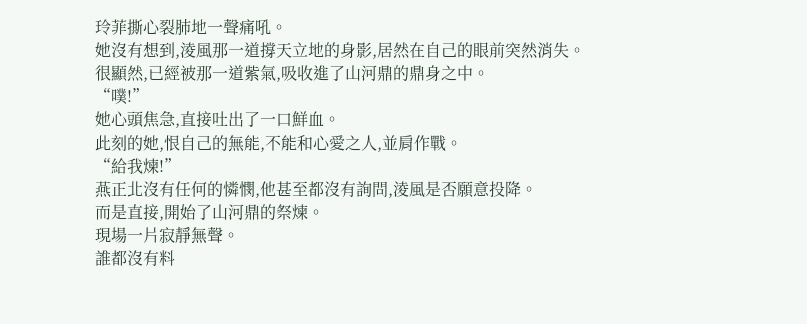玲菲撕心裂肺地一聲痛吼。
她沒有想到,淩風那一道撐天立地的身影,居然在自己的眼前突然消失。
很顯然,已經被那一道紫氣,吸收進了山河鼎的鼎身之中。
“噗!”
她心頭焦急,直接吐出了一口鮮血。
此刻的她,恨自己的無能,不能和心愛之人,並肩作戰。
“給我煉!”
燕正北沒有任何的憐憫,他甚至都沒有詢問,淩風是否願意投降。
而是直接,開始了山河鼎的祭煉。
現場一片寂靜無聲。
誰都沒有料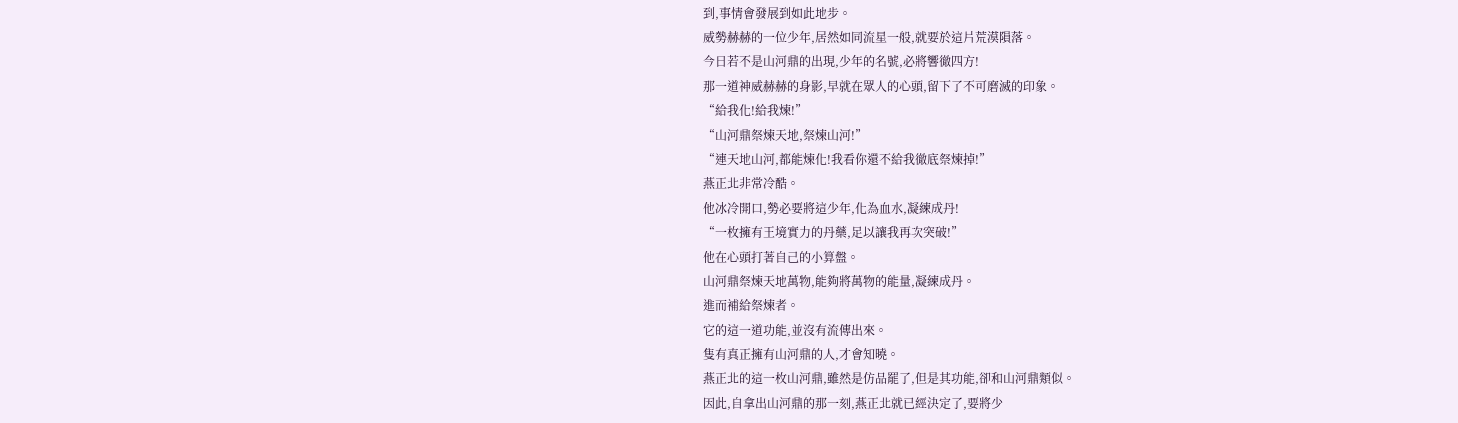到,事情會發展到如此地步。
威勢赫赫的一位少年,居然如同流星一般,就要於這片荒漠隕落。
今日若不是山河鼎的出現,少年的名號,必將響徹四方!
那一道神威赫赫的身影,早就在眾人的心頭,留下了不可磨滅的印象。
“給我化!給我煉!”
“山河鼎祭煉天地,祭煉山河!”
“連天地山河,都能煉化!我看你還不給我徹底祭煉掉!”
燕正北非常冷酷。
他冰冷開口,勢必要將這少年,化為血水,凝練成丹!
“一枚擁有王境實力的丹藥,足以讓我再次突破!”
他在心頭打著自己的小算盤。
山河鼎祭煉天地萬物,能夠將萬物的能量,凝練成丹。
進而補給祭煉者。
它的這一道功能,並沒有流傳出來。
隻有真正擁有山河鼎的人,才會知曉。
燕正北的這一枚山河鼎,雖然是仿品罷了,但是其功能,卻和山河鼎類似。
因此,自拿出山河鼎的那一刻,燕正北就已經決定了,要將少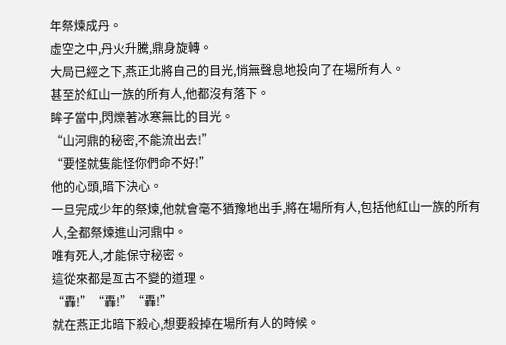年祭煉成丹。
虛空之中,丹火升騰,鼎身旋轉。
大局已經之下,燕正北將自己的目光,悄無聲息地投向了在場所有人。
甚至於紅山一族的所有人,他都沒有落下。
眸子當中,閃爍著冰寒無比的目光。
“山河鼎的秘密,不能流出去!”
“要怪就隻能怪你們命不好!”
他的心頭,暗下決心。
一旦完成少年的祭煉,他就會毫不猶豫地出手,將在場所有人,包括他紅山一族的所有人,全都祭煉進山河鼎中。
唯有死人,才能保守秘密。
這從來都是亙古不變的道理。
“轟!”“轟!”“轟!”
就在燕正北暗下殺心,想要殺掉在場所有人的時候。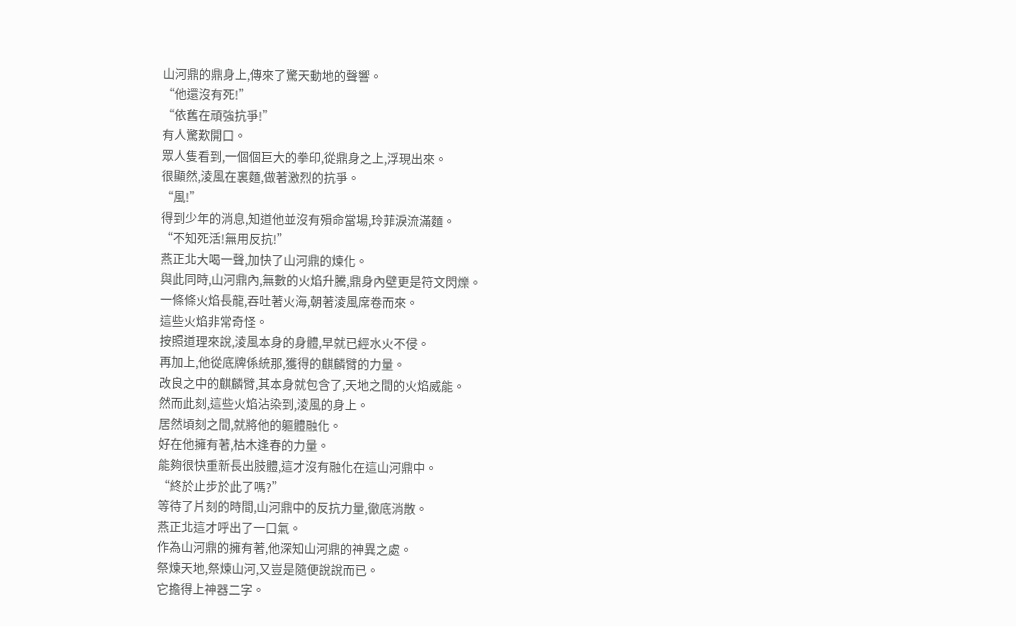山河鼎的鼎身上,傳來了驚天動地的聲響。
“他還沒有死!”
“依舊在頑強抗爭!”
有人驚歎開口。
眾人隻看到,一個個巨大的拳印,從鼎身之上,浮現出來。
很顯然,淩風在裏麵,做著激烈的抗爭。
“風!”
得到少年的消息,知道他並沒有殞命當場,玲菲淚流滿麵。
“不知死活!無用反抗!”
燕正北大喝一聲,加快了山河鼎的煉化。
與此同時,山河鼎內,無數的火焰升騰,鼎身內壁更是符文閃爍。
一條條火焰長龍,吞吐著火海,朝著淩風席卷而來。
這些火焰非常奇怪。
按照道理來說,淩風本身的身體,早就已經水火不侵。
再加上,他從底牌係統那,獲得的麒麟臂的力量。
改良之中的麒麟臂,其本身就包含了,天地之間的火焰威能。
然而此刻,這些火焰沾染到,淩風的身上。
居然頃刻之間,就將他的軀體融化。
好在他擁有著,枯木逢春的力量。
能夠很快重新長出肢體,這才沒有融化在這山河鼎中。
“終於止步於此了嗎?”
等待了片刻的時間,山河鼎中的反抗力量,徹底消散。
燕正北這才呼出了一口氣。
作為山河鼎的擁有著,他深知山河鼎的神異之處。
祭煉天地,祭煉山河,又豈是隨便說說而已。
它擔得上神器二字。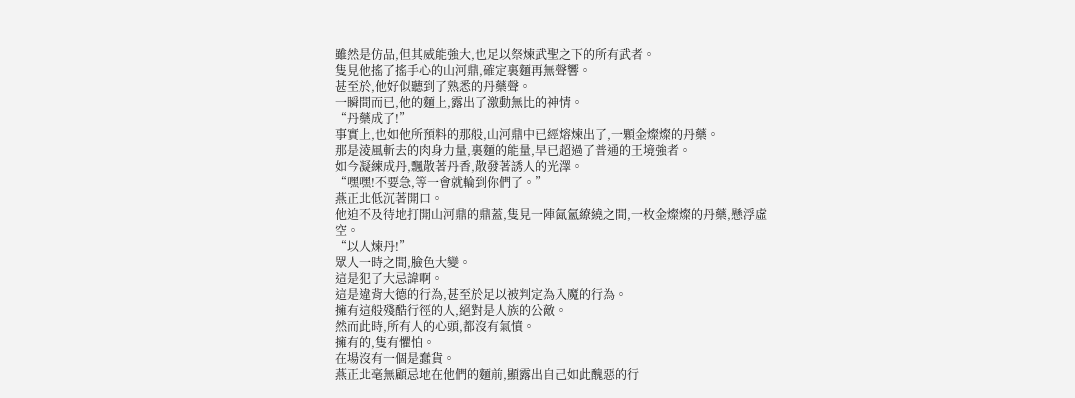雖然是仿品,但其威能強大,也足以祭煉武聖之下的所有武者。
隻見他搖了搖手心的山河鼎,確定裏麵再無聲響。
甚至於,他好似聽到了熟悉的丹藥聲。
一瞬間而已,他的麵上,露出了激動無比的神情。
“丹藥成了!”
事實上,也如他所預料的那般,山河鼎中已經熔煉出了,一顆金燦燦的丹藥。
那是淩風斬去的肉身力量,裏麵的能量,早已超過了普通的王境強者。
如今凝練成丹,飄散著丹香,散發著誘人的光澤。
“嘿嘿!不要急,等一會就輪到你們了。”
燕正北低沉著開口。
他迫不及待地打開山河鼎的鼎蓋,隻見一陣氤氳繚繞之間,一枚金燦燦的丹藥,懸浮虛空。
“以人煉丹!”
眾人一時之間,臉色大變。
這是犯了大忌諱啊。
這是違背大德的行為,甚至於足以被判定為入魔的行為。
擁有這般殘酷行徑的人,絕對是人族的公敵。
然而此時,所有人的心頭,都沒有氣憤。
擁有的,隻有懼怕。
在場沒有一個是蠢貨。
燕正北毫無顧忌地在他們的麵前,顯露出自己如此醜惡的行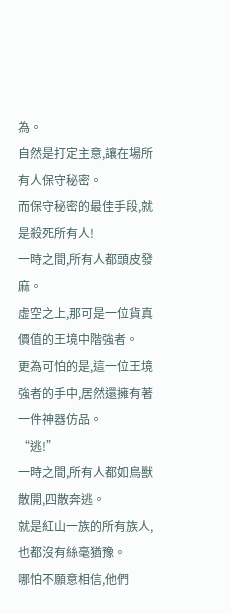為。
自然是打定主意,讓在場所有人保守秘密。
而保守秘密的最佳手段,就是殺死所有人!
一時之間,所有人都頭皮發麻。
虛空之上,那可是一位貨真價值的王境中階強者。
更為可怕的是,這一位王境強者的手中,居然還擁有著一件神器仿品。
“逃!”
一時之間,所有人都如鳥獸散開,四散奔逃。
就是紅山一族的所有族人,也都沒有絲毫猶豫。
哪怕不願意相信,他們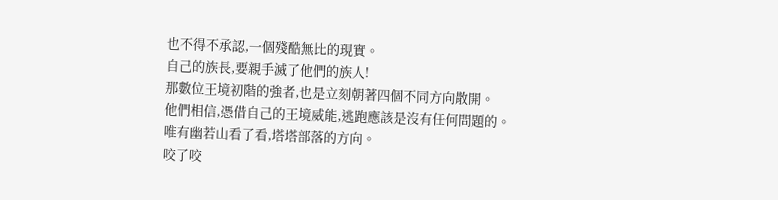也不得不承認,一個殘酷無比的現實。
自己的族長,要親手滅了他們的族人!
那數位王境初階的強者,也是立刻朝著四個不同方向散開。
他們相信,憑借自己的王境威能,逃跑應該是沒有任何問題的。
唯有幽若山看了看,塔塔部落的方向。
咬了咬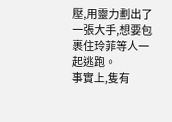壓,用靈力劃出了一張大手,想要包裹住玲菲等人一起逃跑。
事實上,隻有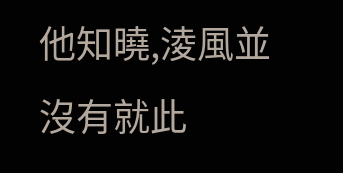他知曉,淩風並沒有就此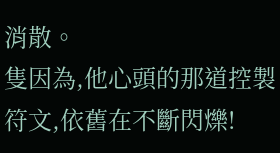消散。
隻因為,他心頭的那道控製符文,依舊在不斷閃爍!